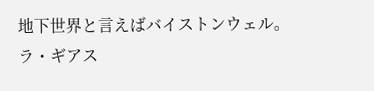地下世界と言えばバイストンウェル。
ラ・ギアス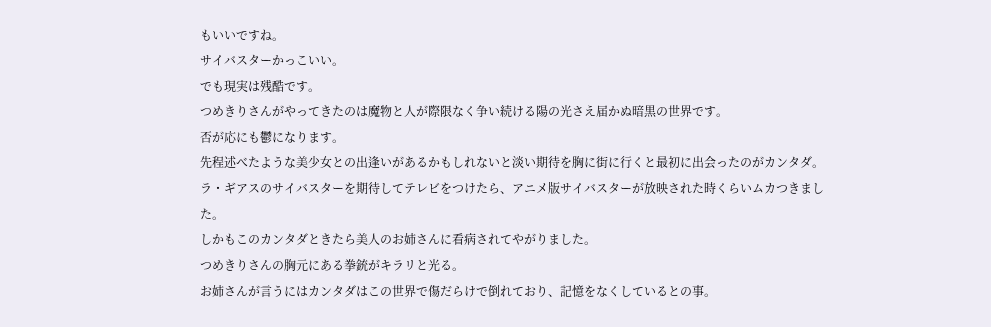もいいですね。
サイバスターかっこいい。
でも現実は残酷です。
つめきりさんがやってきたのは魔物と人が際限なく争い続ける陽の光さえ届かぬ暗黒の世界です。
否が応にも鬱になります。
先程述べたような美少女との出逢いがあるかもしれないと淡い期待を胸に街に行くと最初に出会ったのがカンタダ。
ラ・ギアスのサイバスターを期待してテレビをつけたら、アニメ版サイバスターが放映された時くらいムカつきました。
しかもこのカンタダときたら美人のお姉さんに看病されてやがりました。
つめきりさんの胸元にある拳銃がキラリと光る。
お姉さんが言うにはカンタダはこの世界で傷だらけで倒れており、記憶をなくしているとの事。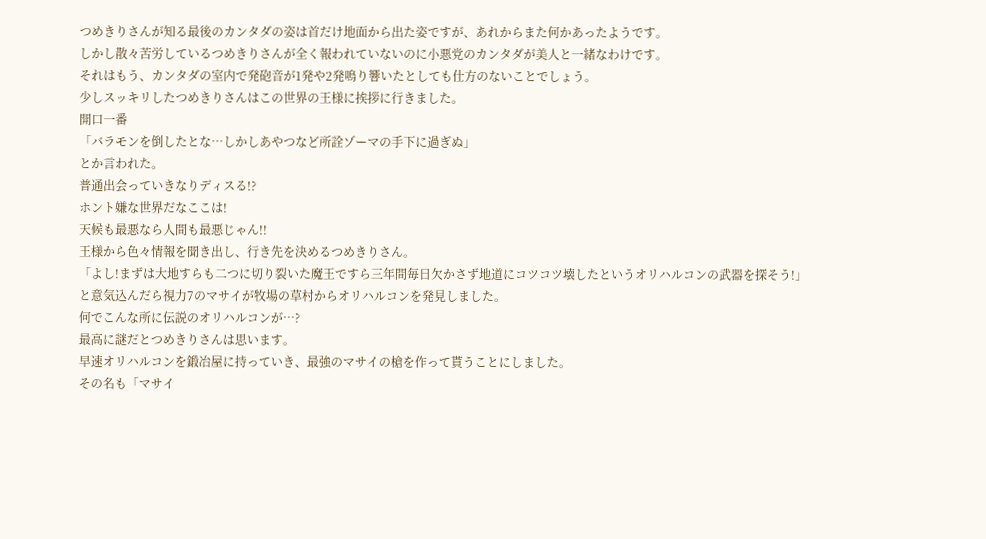つめきりさんが知る最後のカンタダの姿は首だけ地面から出た姿ですが、あれからまた何かあったようです。
しかし散々苦労しているつめきりさんが全く報われていないのに小悪党のカンタダが美人と一緒なわけです。
それはもう、カンタダの室内で発砲音が1発や2発鳴り響いたとしても仕方のないことでしょう。
少しスッキリしたつめきりさんはこの世界の王様に挨拶に行きました。
開口一番
「バラモンを倒したとな…しかしあやつなど所詮ゾーマの手下に過ぎぬ」
とか言われた。
普通出会っていきなりディスる!?
ホント嫌な世界だなここは!
天候も最悪なら人間も最悪じゃん!!
王様から色々情報を聞き出し、行き先を決めるつめきりさん。
「よし!まずは大地すらも二つに切り裂いた魔王ですら三年間毎日欠かさず地道にコツコツ壊したというオリハルコンの武器を探そう!」
と意気込んだら視力7のマサイが牧場の草村からオリハルコンを発見しました。
何でこんな所に伝説のオリハルコンが…?
最高に謎だとつめきりさんは思います。
早速オリハルコンを鍛冶屋に持っていき、最強のマサイの槍を作って貰うことにしました。
その名も「マサイ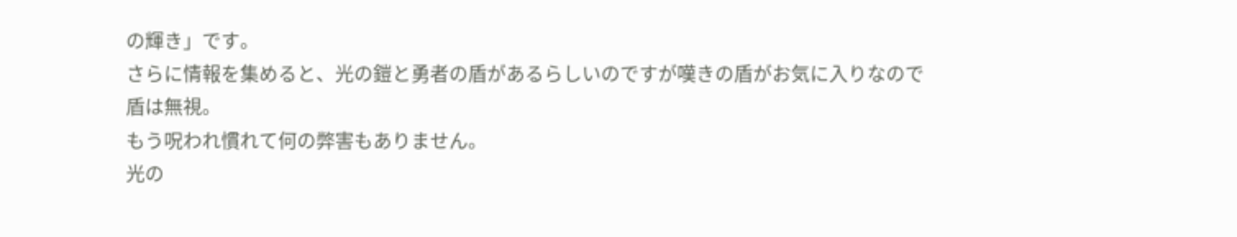の輝き」です。
さらに情報を集めると、光の鎧と勇者の盾があるらしいのですが嘆きの盾がお気に入りなので盾は無視。
もう呪われ慣れて何の弊害もありません。
光の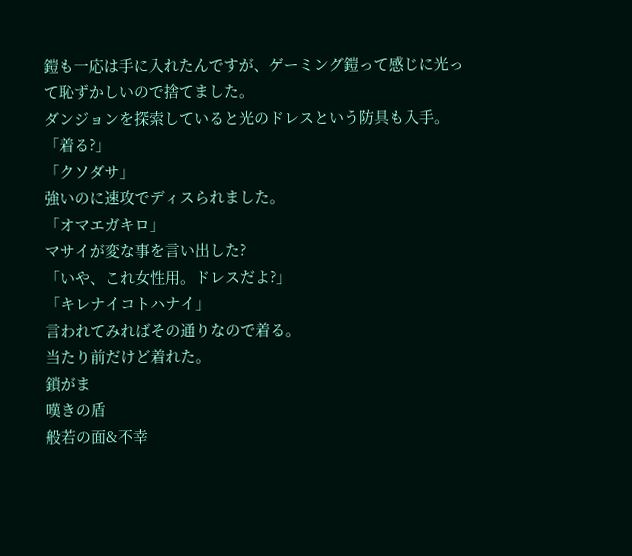鎧も一応は手に入れたんですが、ゲーミング鎧って感じに光って恥ずかしいので捨てました。
ダンジョンを探索していると光のドレスという防具も入手。
「着る?」
「クソダサ」
強いのに速攻でディスられました。
「オマエガキロ」
マサイが変な事を言い出した?
「いや、これ女性用。ドレスだよ?」
「キレナイコトハナイ」
言われてみればその通りなので着る。
当たり前だけど着れた。
鎖がま
嘆きの盾
般若の面&不幸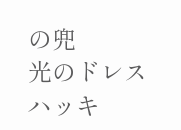の兜
光のドレス
ハッキ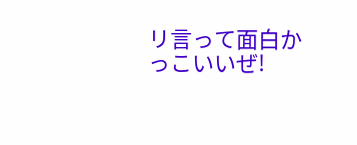リ言って面白かっこいいぜ!